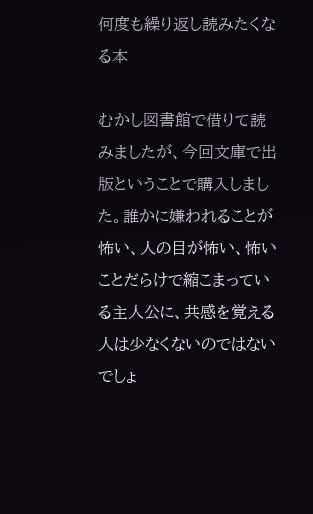何度も繰り返し読みたくなる本

むかし図書館で借りて読みましたが、今回文庫で出版ということで購入しました。誰かに嫌われることが怖い、人の目が怖い、怖いことだらけで縮こまっている主人公に、共感を覚える人は少なくないのではないでしょ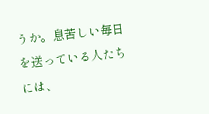うか。息苦しい毎日を送っている人たちには、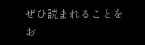ぜひ読まれることをお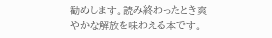勧めします。読み終わったとき爽やかな解放を味わえる本です。